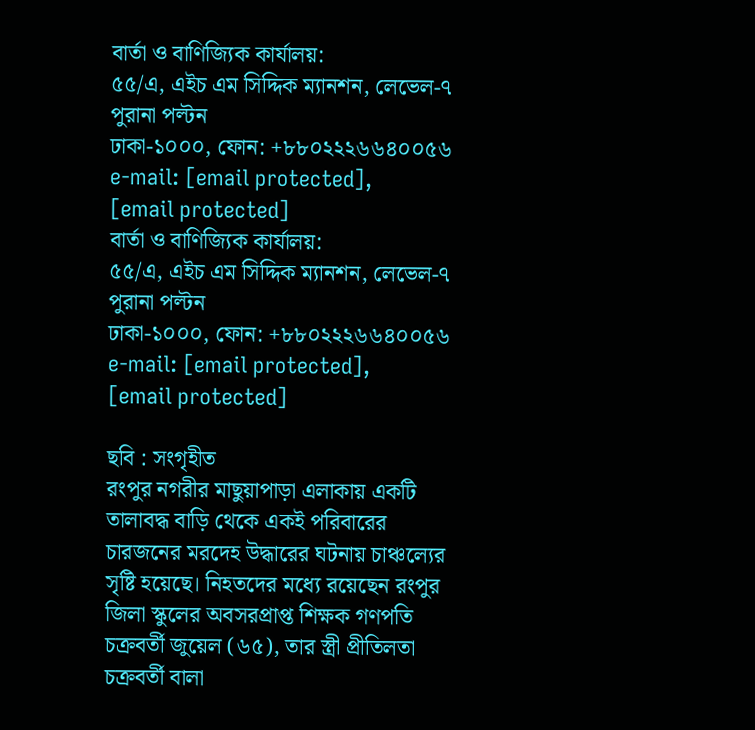বার্তা ও বাণিজ্যিক কার্যালয়:
৫৫/এ, এইচ এম সিদ্দিক ম্যানশন, লেভেল-৭ পুরানা পল্টন
ঢাকা-১০০০, ফোন: +৮৮০২২২৬৬৪০০৫৬
e-mail: [email protected],
[email protected]
বার্তা ও বাণিজ্যিক কার্যালয়:
৫৫/এ, এইচ এম সিদ্দিক ম্যানশন, লেভেল-৭ পুরানা পল্টন
ঢাকা-১০০০, ফোন: +৮৮০২২২৬৬৪০০৫৬
e-mail: [email protected],
[email protected]

ছবি : সংগৃহীত
রংপুর নগরীর মাছুয়াপাড়া এলাকায় একটি তালাবদ্ধ বাড়ি থেকে একই পরিবারের চারজনের মরদেহ উদ্ধারের ঘটনায় চাঞ্চল্যের সৃষ্টি হয়েছে। নিহতদের মধ্যে রয়েছেন রংপুর জিলা স্কুলের অবসরপ্রাপ্ত শিক্ষক গণপতি চক্রবর্তী জুয়েল (৬৫), তার স্ত্রী প্রীতিলতা চক্রবর্তী বালা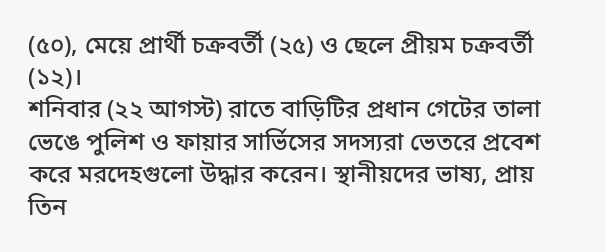(৫০), মেয়ে প্রার্থী চক্রবর্তী (২৫) ও ছেলে প্রীয়ম চক্রবর্তী (১২)।
শনিবার (২২ আগস্ট) রাতে বাড়িটির প্রধান গেটের তালা ভেঙে পুলিশ ও ফায়ার সার্ভিসের সদস্যরা ভেতরে প্রবেশ করে মরদেহগুলো উদ্ধার করেন। স্থানীয়দের ভাষ্য, প্রায় তিন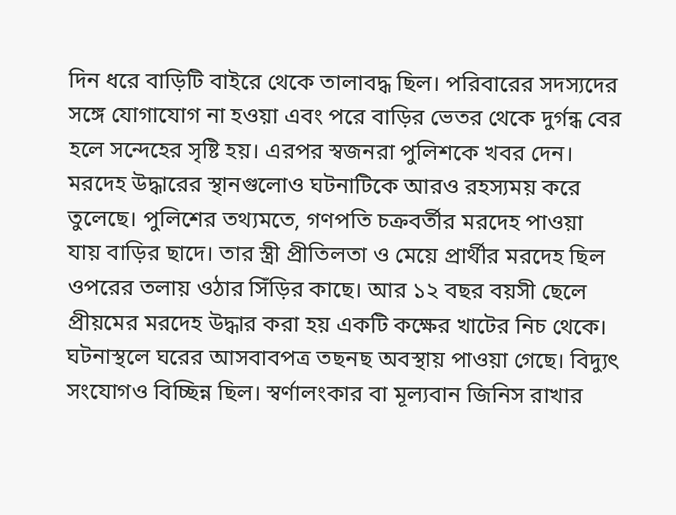দিন ধরে বাড়িটি বাইরে থেকে তালাবদ্ধ ছিল। পরিবারের সদস্যদের সঙ্গে যোগাযোগ না হওয়া এবং পরে বাড়ির ভেতর থেকে দুর্গন্ধ বের হলে সন্দেহের সৃষ্টি হয়। এরপর স্বজনরা পুলিশকে খবর দেন।
মরদেহ উদ্ধারের স্থানগুলোও ঘটনাটিকে আরও রহস্যময় করে তুলেছে। পুলিশের তথ্যমতে, গণপতি চক্রবর্তীর মরদেহ পাওয়া যায় বাড়ির ছাদে। তার স্ত্রী প্রীতিলতা ও মেয়ে প্রার্থীর মরদেহ ছিল ওপরের তলায় ওঠার সিঁড়ির কাছে। আর ১২ বছর বয়সী ছেলে প্রীয়মের মরদেহ উদ্ধার করা হয় একটি কক্ষের খাটের নিচ থেকে।
ঘটনাস্থলে ঘরের আসবাবপত্র তছনছ অবস্থায় পাওয়া গেছে। বিদ্যুৎ সংযোগও বিচ্ছিন্ন ছিল। স্বর্ণালংকার বা মূল্যবান জিনিস রাখার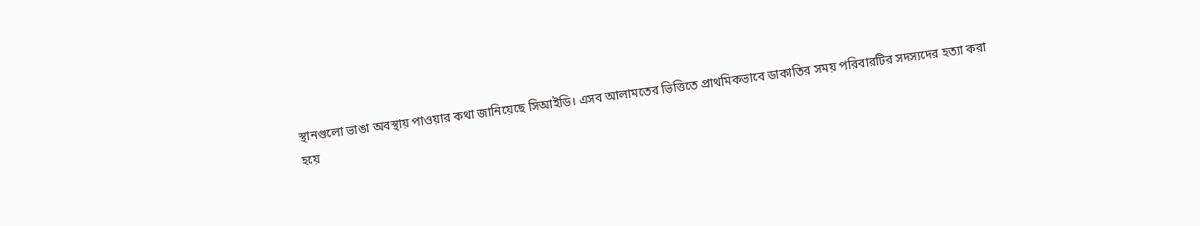স্থানগুলো ভাঙা অবস্থায় পাওয়ার কথা জানিয়েছে সিআইডি। এসব আলামতের ভিত্তিতে প্রাথমিকভাবে ডাকাতির সময় পরিবারটির সদস্যদের হত্যা করা হয়ে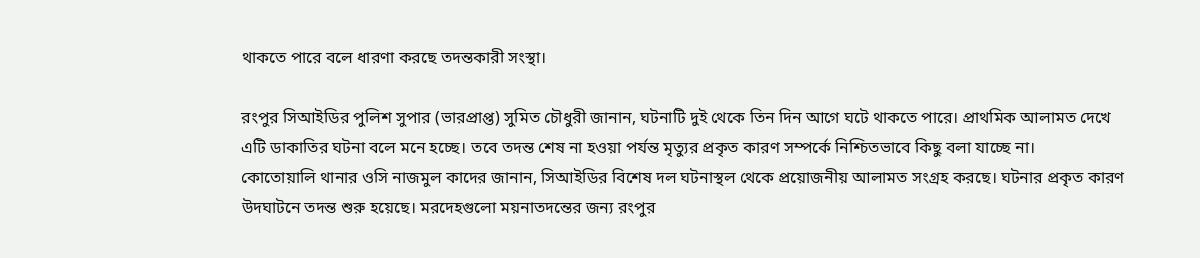থাকতে পারে বলে ধারণা করছে তদন্তকারী সংস্থা।

রংপুর সিআইডির পুলিশ সুপার (ভারপ্রাপ্ত) সুমিত চৌধুরী জানান, ঘটনাটি দুই থেকে তিন দিন আগে ঘটে থাকতে পারে। প্রাথমিক আলামত দেখে এটি ডাকাতির ঘটনা বলে মনে হচ্ছে। তবে তদন্ত শেষ না হওয়া পর্যন্ত মৃত্যুর প্রকৃত কারণ সম্পর্কে নিশ্চিতভাবে কিছু বলা যাচ্ছে না।
কোতোয়ালি থানার ওসি নাজমুল কাদের জানান, সিআইডির বিশেষ দল ঘটনাস্থল থেকে প্রয়োজনীয় আলামত সংগ্রহ করছে। ঘটনার প্রকৃত কারণ উদঘাটনে তদন্ত শুরু হয়েছে। মরদেহগুলো ময়নাতদন্তের জন্য রংপুর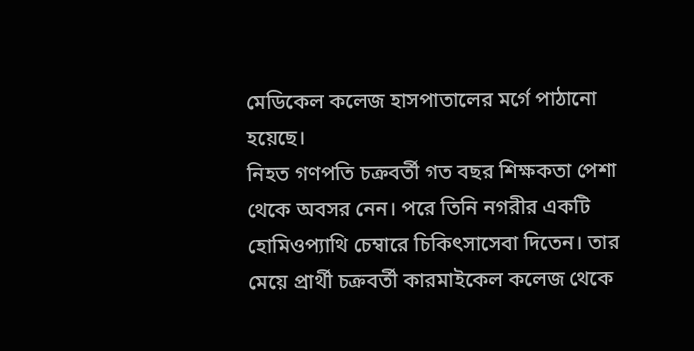মেডিকেল কলেজ হাসপাতালের মর্গে পাঠানো হয়েছে।
নিহত গণপতি চক্রবর্তী গত বছর শিক্ষকতা পেশা থেকে অবসর নেন। পরে তিনি নগরীর একটি হোমিওপ্যাথি চেম্বারে চিকিৎসাসেবা দিতেন। তার মেয়ে প্রার্থী চক্রবর্তী কারমাইকেল কলেজ থেকে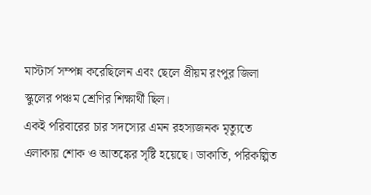মাস্টার্স সম্পন্ন করেছিলেন এবং ছেলে প্রীয়ম রংপুর জিলা স্কুলের পঞ্চম শ্রেণির শিক্ষার্থী ছিল।
একই পরিবারের চার সদস্যের এমন রহস্যজনক মৃত্যুতে এলাকায় শোক ও আতঙ্কের সৃষ্টি হয়েছে। ডাকাতি, পরিকল্পিত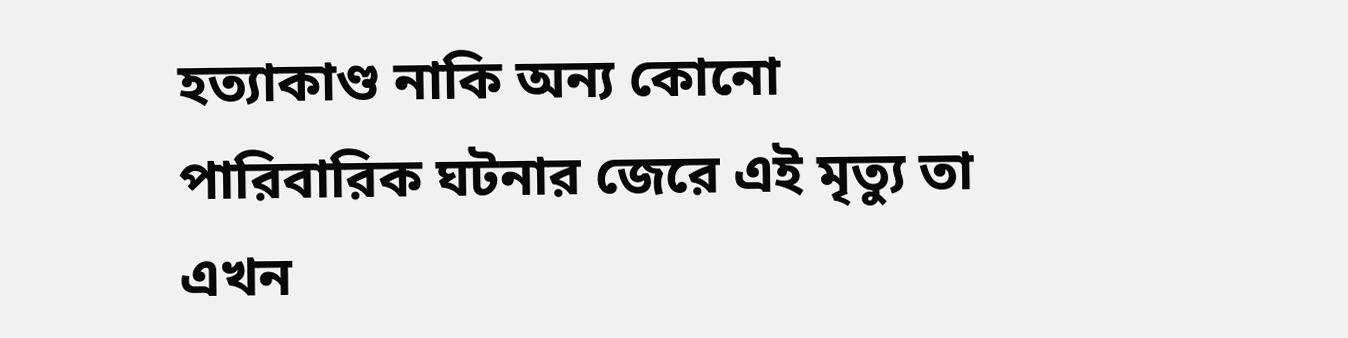হত্যাকাণ্ড নাকি অন্য কোনো পারিবারিক ঘটনার জেরে এই মৃত্যু তা এখন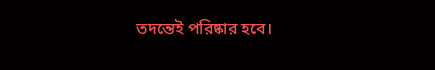তদন্তেই পরিষ্কার হবে।